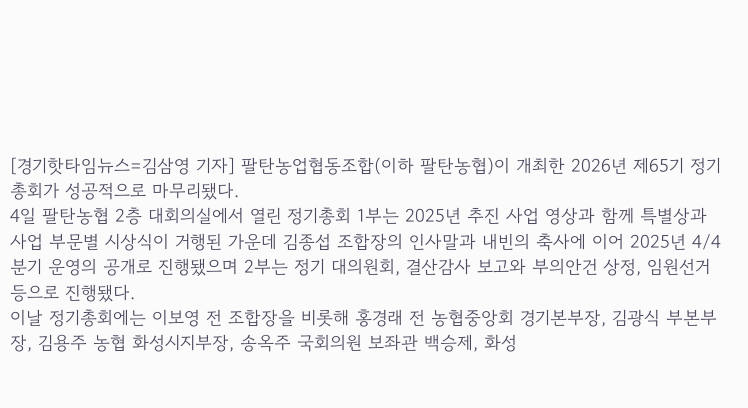[경기핫타임뉴스=김삼영 기자] 팔탄농업협동조합(이하 팔탄농협)이 개최한 2026년 제65기 정기총회가 성공적으로 마무리됐다.
4일 팔탄농협 2층 대회의실에서 열린 정기총회 1부는 2025년 추진 사업 영상과 함께 특별상과 사업 부문별 시상식이 거행된 가운데 김종섭 조합장의 인사말과 내빈의 축사에 이어 2025년 4/4분기 운영의 공개로 진행됐으며 2부는 정기 대의원회, 결산감사 보고와 부의안건 상정, 임원선거 등으로 진행됐다.
이날 정기총회에는 이보영 전 조합장을 비롯해 홍경래 전 농협중앙회 경기본부장, 김광식 부본부장, 김용주 농협 화성시지부장, 송옥주 국회의원 보좌관 백승제, 화성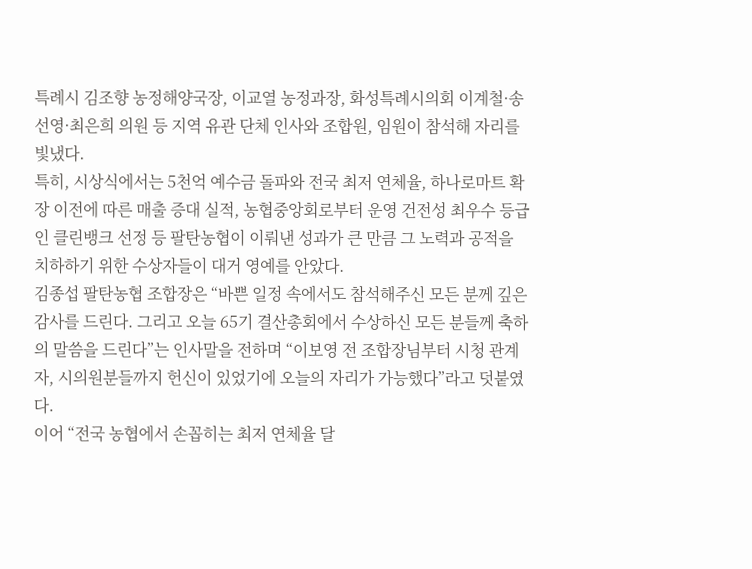특례시 김조향 농정해양국장, 이교열 농정과장, 화성특례시의회 이계철·송선영·최은희 의원 등 지역 유관 단체 인사와 조합원, 임원이 참석해 자리를 빛냈다.
특히, 시상식에서는 5천억 예수금 돌파와 전국 최저 연체율, 하나로마트 확장 이전에 따른 매출 증대 실적, 농협중앙회로부터 운영 건전성 최우수 등급인 클린뱅크 선정 등 팔탄농협이 이뤄낸 성과가 큰 만큼 그 노력과 공적을 치하하기 위한 수상자들이 대거 영예를 안았다.
김종섭 팔탄농협 조합장은 “바쁜 일정 속에서도 참석해주신 모든 분께 깊은 감사를 드린다. 그리고 오늘 65기 결산총회에서 수상하신 모든 분들께 축하의 말씀을 드린다”는 인사말을 전하며 “이보영 전 조합장님부터 시청 관계자, 시의원분들까지 헌신이 있었기에 오늘의 자리가 가능했다”라고 덧붙였다.
이어 “전국 농협에서 손꼽히는 최저 연체율 달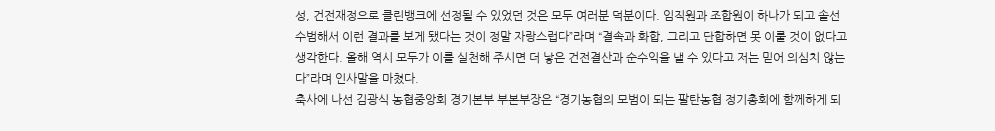성, 건전재정으로 클린뱅크에 선정될 수 있었던 것은 모두 여러분 덕분이다. 임직원과 조합원이 하나가 되고 솔선수범해서 이런 결과를 보게 됐다는 것이 정말 자랑스럽다”라며 “결속과 화합, 그리고 단합하면 못 이룰 것이 없다고 생각한다. 올해 역시 모두가 이를 실천해 주시면 더 낳은 건전결산과 순수익을 낼 수 있다고 저는 믿어 의심치 않는다”라며 인사말을 마쳤다.
축사에 나선 김광식 농협중앙회 경기본부 부본부장은 “경기농협의 모범이 되는 팔탄농협 정기총회에 함께하게 되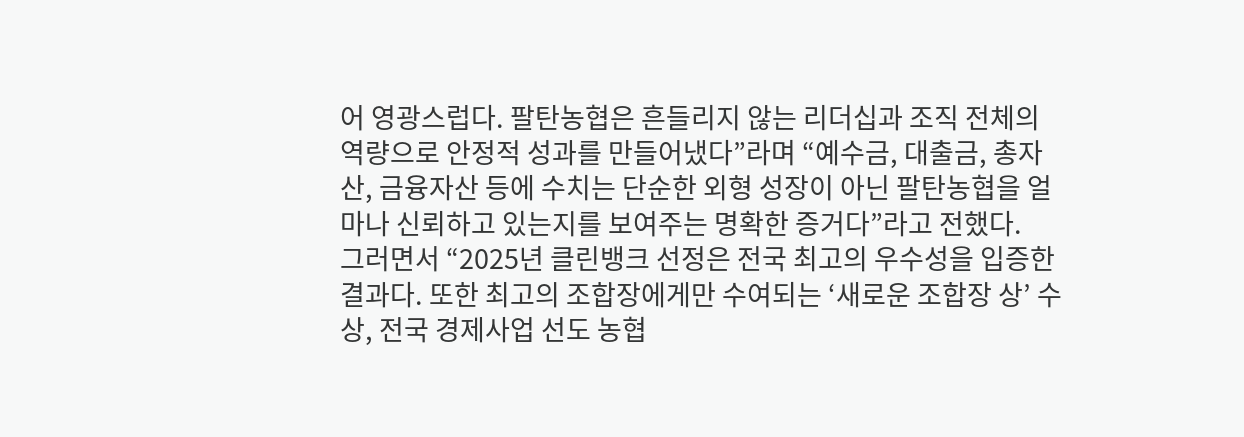어 영광스럽다. 팔탄농협은 흔들리지 않는 리더십과 조직 전체의 역량으로 안정적 성과를 만들어냈다”라며 “예수금, 대출금, 총자산, 금융자산 등에 수치는 단순한 외형 성장이 아닌 팔탄농협을 얼마나 신뢰하고 있는지를 보여주는 명확한 증거다”라고 전했다.
그러면서 “2025년 클린뱅크 선정은 전국 최고의 우수성을 입증한 결과다. 또한 최고의 조합장에게만 수여되는 ‘새로운 조합장 상’ 수상, 전국 경제사업 선도 농협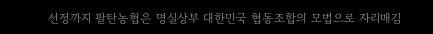선정까지 팔탄농협은 명실상부 대한민국 협동조합의 모법으로 자리매김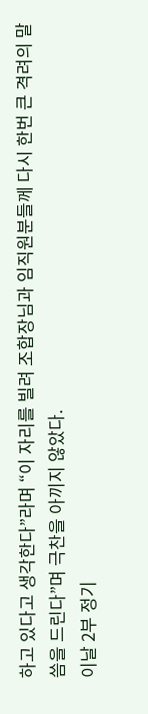하고 있다고 생각한다”라며 “이 자리를 빌려 조합장님과 임직원분들께 다시 한번 큰 격려의 말씀을 드린다”며 극찬을 아끼지 않았다.
이날 2부 정기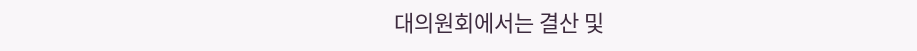대의원회에서는 결산 및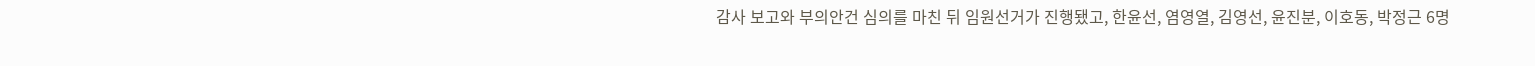감사 보고와 부의안건 심의를 마친 뒤 임원선거가 진행됐고, 한윤선, 염영열, 김영선, 윤진분, 이호동, 박정근 6명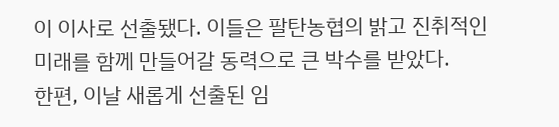이 이사로 선출됐다. 이들은 팔탄농협의 밝고 진취적인 미래를 함께 만들어갈 동력으로 큰 박수를 받았다.
한편, 이날 새롭게 선출된 임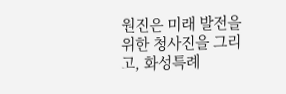원진은 미래 발전을 위한 청사진을 그리고, 화성특례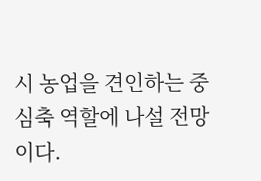시 농업을 견인하는 중심축 역할에 나설 전망이다.